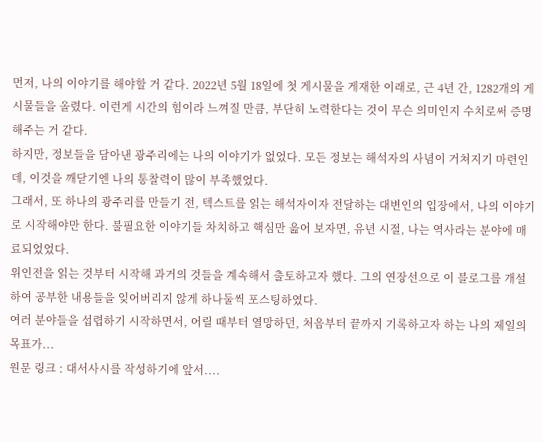먼저, 나의 이야기를 해야할 거 같다. 2022년 5월 18일에 첫 게시물을 게재한 이래로, 근 4년 간, 1282개의 게시물들을 올렸다. 이런게 시간의 힘이라 느껴질 만큼, 부단히 노력한다는 것이 무슨 의미인지 수치로써 증명해주는 거 같다.
하지만, 정보들을 담아낸 광주리에는 나의 이야기가 없었다. 모든 정보는 해석자의 사념이 거쳐지기 마련인데, 이것을 깨닫기엔 나의 통찰력이 많이 부족했었다.
그래서, 또 하나의 광주리를 만들기 전, 텍스트를 읽는 해석자이자 전달하는 대변인의 입장에서, 나의 이야기로 시작해야만 한다. 불필요한 이야기들 차치하고 핵심만 읊어 보자면, 유년 시절, 나는 역사라는 분야에 매료되었었다.
위인전을 읽는 것부터 시작해 과거의 것들을 계속해서 출토하고자 했다. 그의 연장선으로 이 블로그를 개설하여 공부한 내용들을 잊어버리지 않게 하나둘씩 포스팅하였다.
여러 분야들을 섭렵하기 시작하면서, 어릴 때부터 열망하던, 처음부터 끝까지 기록하고자 하는 나의 제일의 목표가...
원문 링크 : 대서사시를 작성하기에 앞서....